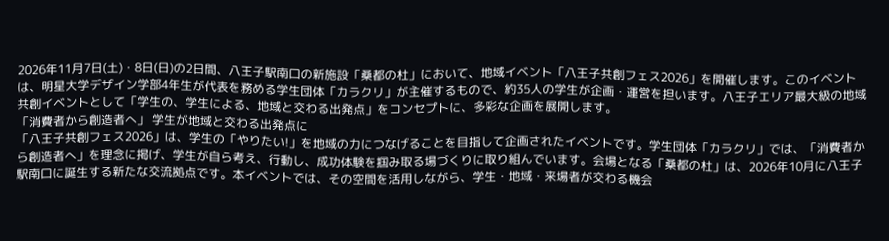2026年11月7日(土)・8日(日)の2日間、八王子駅南口の新施設「桑都の杜」において、地域イベント「八王子共創フェス2026」を開催します。このイベントは、明星大学デザイン学部4年生が代表を務める学生団体「カラクリ」が主催するもので、約35人の学生が企画・運営を担います。八王子エリア最大級の地域共創イベントとして「学生の、学生による、地域と交わる出発点」をコンセプトに、多彩な企画を展開します。
「消費者から創造者へ」 学生が地域と交わる出発点に
「八王子共創フェス2026」は、学生の「やりたい!」を地域の力につなげることを目指して企画されたイベントです。学生団体「カラクリ」では、「消費者から創造者へ」を理念に掲げ、学生が自ら考え、行動し、成功体験を掴み取る場づくりに取り組んでいます。会場となる「桑都の杜」は、2026年10月に八王子駅南口に誕生する新たな交流拠点です。本イベントでは、その空間を活用しながら、学生・地域・来場者が交わる機会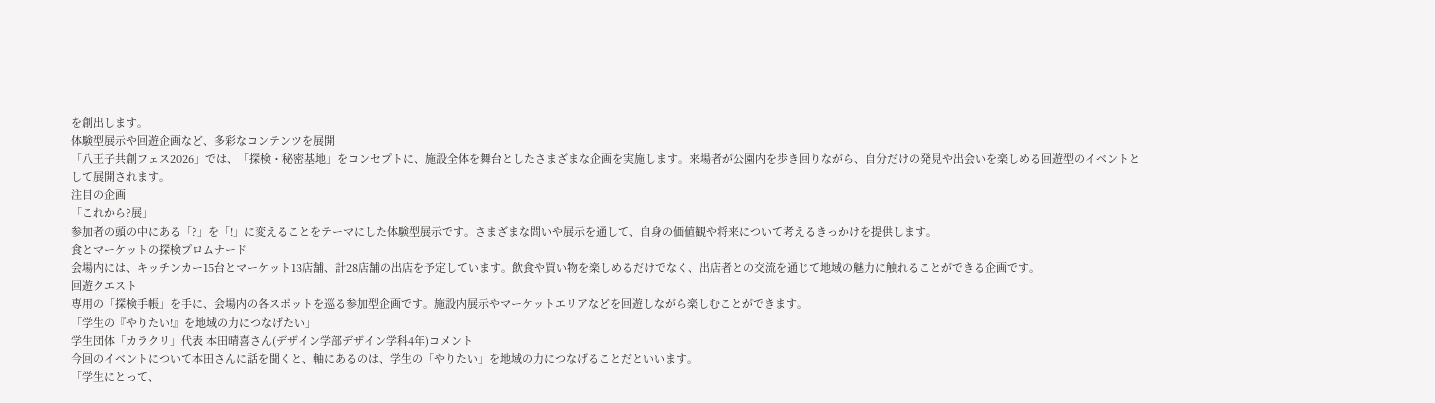を創出します。
体験型展示や回遊企画など、多彩なコンテンツを展開
「八王子共創フェス2026」では、「探検・秘密基地」をコンセプトに、施設全体を舞台としたさまざまな企画を実施します。来場者が公園内を歩き回りながら、自分だけの発見や出会いを楽しめる回遊型のイベントとして展開されます。
注目の企画
「これから?展」
参加者の頭の中にある「?」を「!」に変えることをテーマにした体験型展示です。さまざまな問いや展示を通して、自身の価値観や将来について考えるきっかけを提供します。
食とマーケットの探検プロムナード
会場内には、キッチンカー15台とマーケット13店舗、計28店舗の出店を予定しています。飲食や買い物を楽しめるだけでなく、出店者との交流を通じて地域の魅力に触れることができる企画です。
回遊クエスト
専用の「探検手帳」を手に、会場内の各スポットを巡る参加型企画です。施設内展示やマーケットエリアなどを回遊しながら楽しむことができます。
「学生の『やりたい!』を地域の力につなげたい」
学生団体「カラクリ」代表 本田晴喜さん(デザイン学部デザイン学科4年)コメント
今回のイベントについて本田さんに話を聞くと、軸にあるのは、学生の「やりたい」を地域の力につなげることだといいます。
「学生にとって、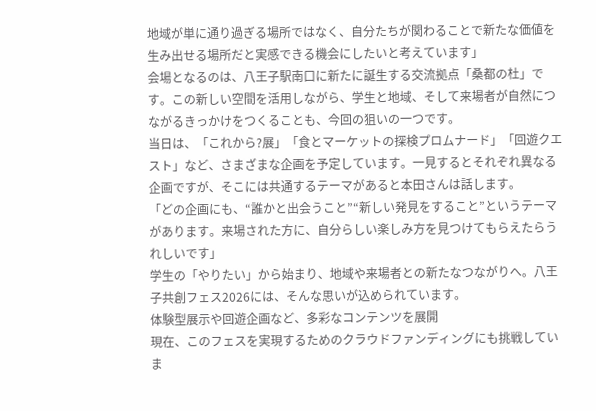地域が単に通り過ぎる場所ではなく、自分たちが関わることで新たな価値を生み出せる場所だと実感できる機会にしたいと考えています」
会場となるのは、八王子駅南口に新たに誕生する交流拠点「桑都の杜」です。この新しい空間を活用しながら、学生と地域、そして来場者が自然につながるきっかけをつくることも、今回の狙いの一つです。
当日は、「これから?展」「食とマーケットの探検プロムナード」「回遊クエスト」など、さまざまな企画を予定しています。一見するとそれぞれ異なる企画ですが、そこには共通するテーマがあると本田さんは話します。
「どの企画にも、“誰かと出会うこと”“新しい発見をすること”というテーマがあります。来場された方に、自分らしい楽しみ方を見つけてもらえたらうれしいです」
学生の「やりたい」から始まり、地域や来場者との新たなつながりへ。八王子共創フェス2026には、そんな思いが込められています。
体験型展示や回遊企画など、多彩なコンテンツを展開
現在、このフェスを実現するためのクラウドファンディングにも挑戦していま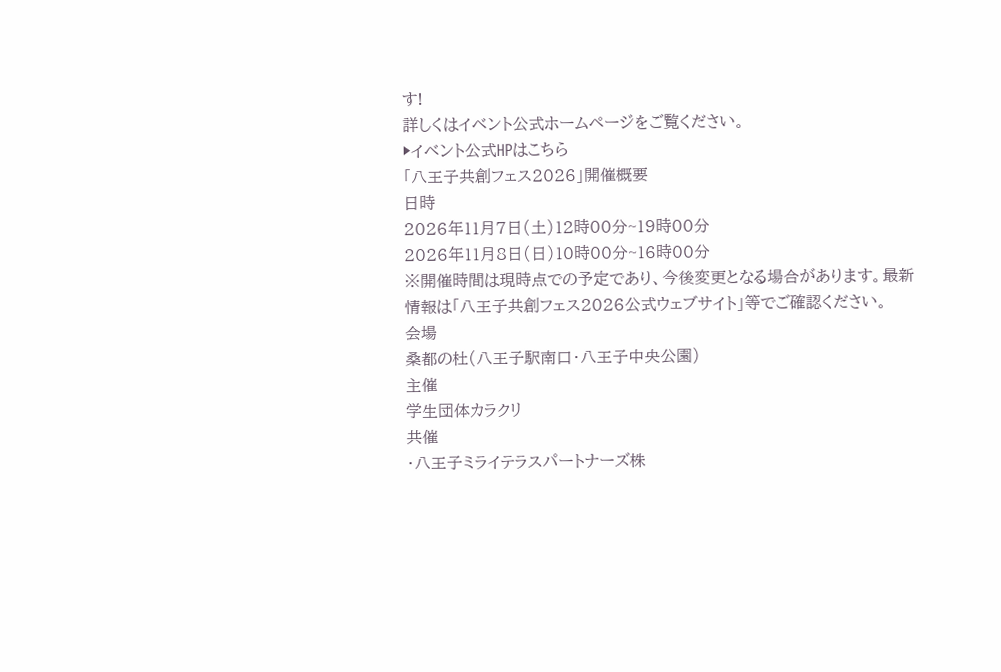す!
詳しくはイベント公式ホームページをご覧ください。
▶イベント公式HPはこちら
「八王子共創フェス2026」開催概要
日時
2026年11月7日(土)12時00分~19時00分
2026年11月8日(日)10時00分~16時00分
※開催時間は現時点での予定であり、今後変更となる場合があります。最新情報は「八王子共創フェス2026公式ウェブサイト」等でご確認ください。
会場
桑都の杜(八王子駅南口・八王子中央公園)
主催
学生団体カラクリ
共催
・八王子ミライテラスパートナーズ株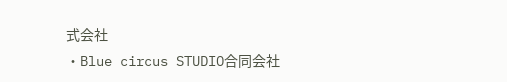式会社
・Blue circus STUDIO合同会社